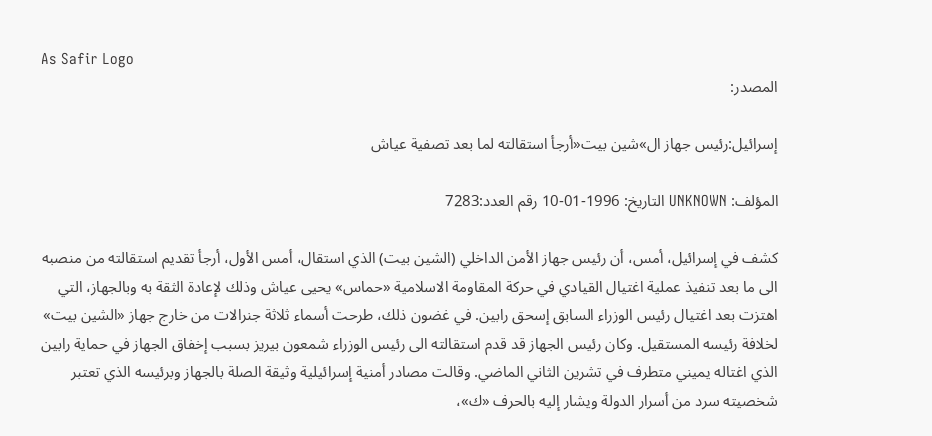As Safir Logo
المصدر:

إسرائيل:رئيس جهاز ال»شين بيت«أرجأ استقالته لما بعد تصفية عياش

المؤلف: UNKNOWN التاريخ: 1996-01-10 رقم العدد:7283

كشف في إسرائيل، أمس، أن رئيس جهاز الأمن الداخلي (الشين بيت) الذي استقال، أمس الأول، أرجأ تقديم استقالته من منصبه الى ما بعد تنفيذ عملية اغتيال القيادي في حركة المقاومة الاسلامية «حماس» يحيى عياش وذلك لإعادة الثقة به وبالجهاز، التي اهتزت بعد اغتيال رئيس الوزراء السابق إسحق رابين. في غضون ذلك، طرحت أسماء ثلاثة جنرالات من خارج جهاز «الشين بيت» لخلافة رئيسه المستقيل. وكان رئيس الجهاز قد قدم استقالته الى رئيس الوزراء شمعون بيريز بسبب إخفاق الجهاز في حماية رابين الذي اغتاله يميني متطرف في تشرين الثاني الماضي. وقالت مصادر أمنية إسرائيلية وثيقة الصلة بالجهاز وبرئيسه الذي تعتبر شخصيته سرد من أسرار الدولة ويشار إليه بالحرف «ك»،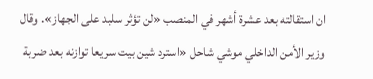ان استقالته بعد عشرة أشهر في المنصب «لن تؤثر سلبد على الجهاز». وقال وزير الأمن الداخلي موشي شاحل «استرد شين بيت سريعا توازنه بعد ضربة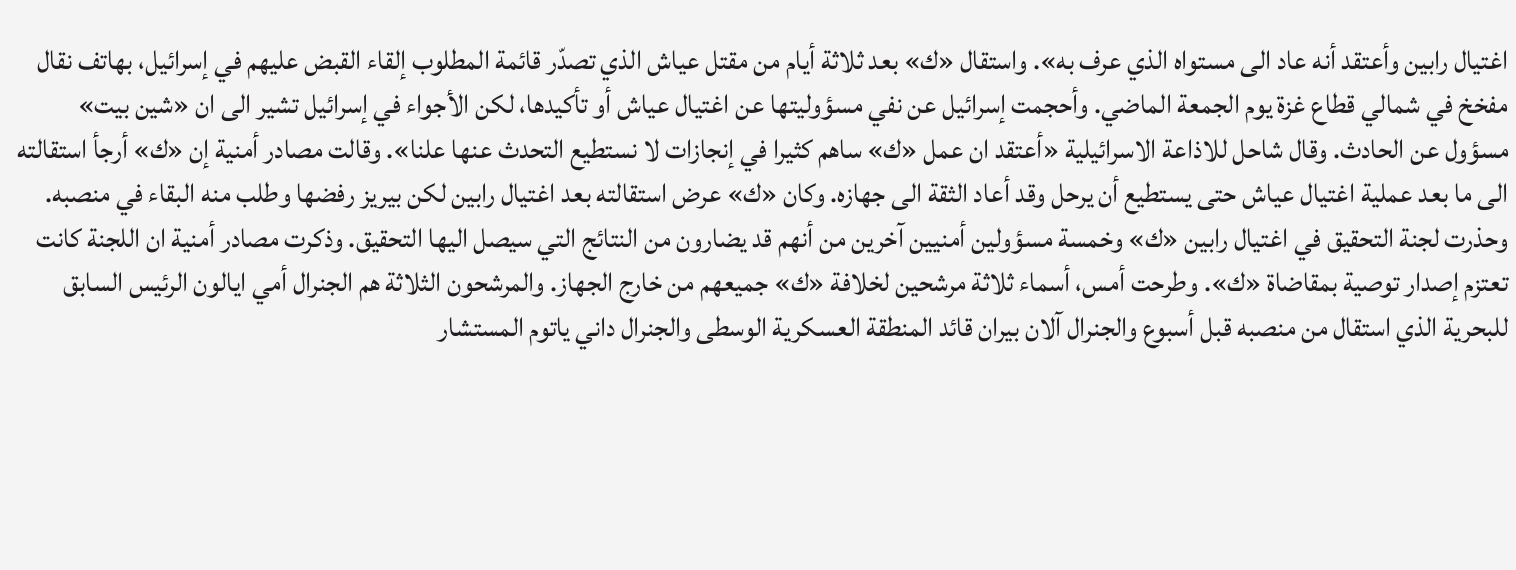اغتيال رابين وأعتقد أنه عاد الى مستواه الذي عرف به». واستقال «ك» بعد ثلاثة أيام من مقتل عياش الذي تصدّر قائمة المطلوب إلقاء القبض عليهم في إسرائيل، بهاتف نقال مفخخ في شمالي قطاع غزة يوم الجمعة الماضي. وأحجمت إسرائيل عن نفي مسؤوليتها عن اغتيال عياش أو تأكيدها، لكن الأجواء في إسرائيل تشير الى ان «شين بيت» مسؤول عن الحادث. وقال شاحل للاذاعة الاسرائيلية «أعتقد ان عمل «ك» ساهم كثيرا في إنجازات لا نستطيع التحدث عنها علنا». وقالت مصادر أمنية إن «ك» أرجأ استقالته الى ما بعد عملية اغتيال عياش حتى يستطيع أن يرحل وقد أعاد الثقة الى جهازه. وكان «ك» عرض استقالته بعد اغتيال رابين لكن بيريز رفضها وطلب منه البقاء في منصبه. وحذرت لجنة التحقيق في اغتيال رابين «ك» وخمسة مسؤولين أمنيين آخرين من أنهم قد يضارون من النتائج التي سيصل اليها التحقيق. وذكرت مصادر أمنية ان اللجنة كانت تعتزم إصدار توصية بمقاضاة «ك». وطرحت أمس، أسماء ثلاثة مرشحين لخلافة «ك» جميعهم من خارج الجهاز. والمرشحون الثلاثة هم الجنرال أمي ايالون الرئيس السابق للبحرية الذي استقال من منصبه قبل أسبوع والجنرال آلان بيران قائد المنطقة العسكرية الوسطى والجنرال داني ياتوم المستشار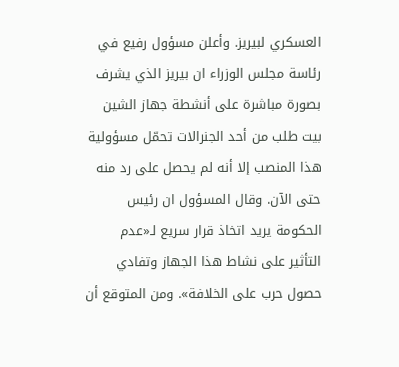العسكري لبيريز. وأعلن مسؤول رفيع في رئاسة مجلس الوزراء ان بيريز الذي يشرف بصورة مباشرة على أنشطة جهاز الشين بيت طلب من أحد الجنرالات تحمّل مسؤولية هذا المنصب إلا أنه لم يحصل على رد منه حتى الآن. وقال المسؤول ان رئيس الحكومة يريد اتخاذ قرار سريع لـ«عدم التأثير على نشاط هذا الجهاز وتفادي حصول حرب على الخلافة». ومن المتوقع أن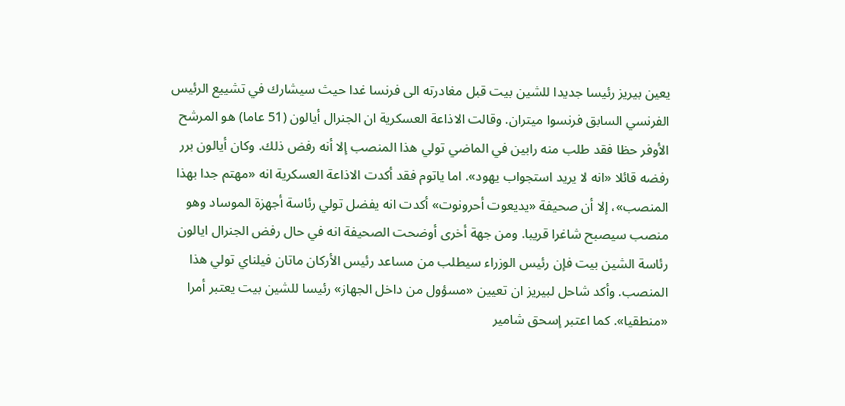يعين بيريز رئيسا جديدا للشين بيت قبل مغادرته الى فرنسا غدا حيث سيشارك في تشييع الرئيس الفرنسي السابق فرنسوا ميتران. وقالت الاذاعة العسكرية ان الجنرال أيالون (51 عاما) هو المرشح الأوفر حظا فقد طلب منه رابين في الماضي تولي هذا المنصب إلا أنه رفض ذلك. وكان أيالون برر رفضه قائلا «انه لا يريد استجواب يهود». اما ياتوم فقد أكدت الاذاعة العسكرية انه «مهتم جدا بهذا المنصب»، إلا أن صحيفة «يديعوت أحرونوت» أكدت انه يفضل تولي رئاسة أجهزة الموساد وهو منصب سيصبح شاغرا قريبا. ومن جهة أخرى أوضحت الصحيفة انه في حال رفض الجنرال ايالون رئاسة الشين بيت فإن رئيس الوزراء سيطلب من مساعد رئيس الأركان ماتان فيلناي تولي هذا المنصب. وأكد شاحل لبيريز ان تعيين «مسؤول من داخل الجهاز» رئيسا للشين بيت يعتبر أمرا «منطقيا». كما اعتبر إسحق شامير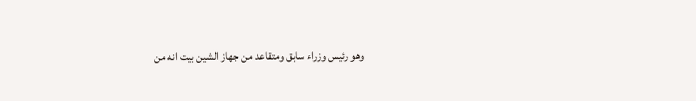وهو رئيس وزراء سابق ومتقاعد من جهاز الشين بيت انه من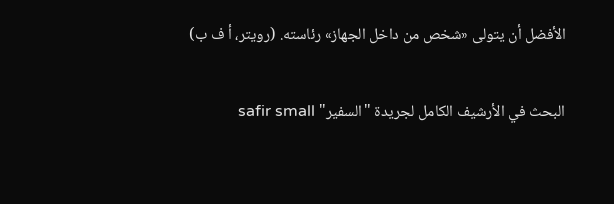الأفضل أن يتولى «شخص من داخل الجهاز» رئاسته. (رويتر، أ ف ب)

البحث في الأرشيف الكامل لجريدة "السفير" safir small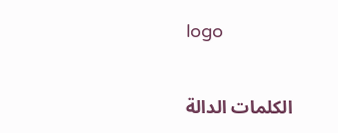logo

الكلمات الدالة